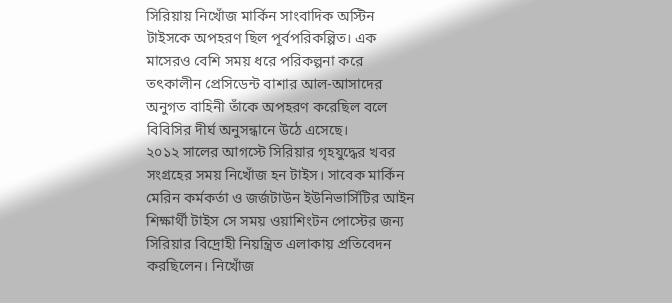সিরিয়ায় নিখোঁজ মার্কিন সাংবাদিক অস্টিন টাইসকে অপহরণ ছিল পূর্বপরিকল্পিত। এক মাসেরও বেশি সময় ধরে পরিকল্পনা করে তৎকালীন প্রেসিডেন্ট বাশার আল-আসাদের অনুগত বাহিনী তাঁকে অপহরণ করেছিল বলে বিবিসির দীর্ঘ অনুসন্ধানে উঠে এসেছে।
২০১২ সালের আগস্টে সিরিয়ার গৃহযুদ্ধের খবর সংগ্রহের সময় নিখোঁজ হন টাইস। সাবেক মার্কিন মেরিন কর্মকর্তা ও জর্জটাউন ইউনিভার্সিটির আইন শিক্ষার্থী টাইস সে সময় ওয়াশিংটন পোস্টের জন্য সিরিয়ার বিদ্রোহী নিয়ন্ত্রিত এলাকায় প্রতিবেদন করছিলেন। নিখোঁজ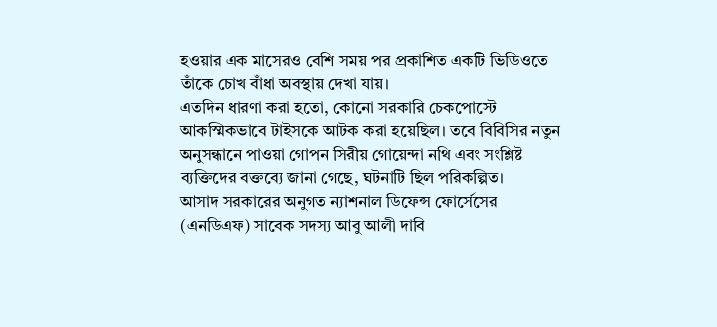হওয়ার এক মাসেরও বেশি সময় পর প্রকাশিত একটি ভিডিওতে তাঁকে চোখ বাঁধা অবস্থায় দেখা যায়।
এতদিন ধারণা করা হতো, কোনো সরকারি চেকপোস্টে আকস্মিকভাবে টাইসকে আটক করা হয়েছিল। তবে বিবিসির নতুন অনুসন্ধানে পাওয়া গোপন সিরীয় গোয়েন্দা নথি এবং সংশ্লিষ্ট ব্যক্তিদের বক্তব্যে জানা গেছে, ঘটনাটি ছিল পরিকল্পিত।
আসাদ সরকারের অনুগত ন্যাশনাল ডিফেন্স ফোর্সেসের (এনডিএফ) সাবেক সদস্য আবু আলী দাবি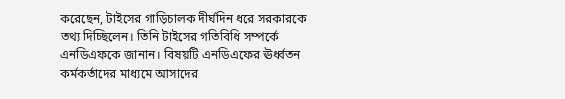করেছেন, টাইসের গাড়িচালক দীর্ঘদিন ধরে সরকারকে তথ্য দিচ্ছিলেন। তিনি টাইসের গতিবিধি সম্পর্কে এনডিএফকে জানান। বিষয়টি এনডিএফের ঊর্ধ্বতন কর্মকর্তাদের মাধ্যমে আসাদের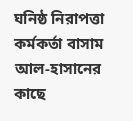ঘনিষ্ঠ নিরাপত্তা কর্মকর্তা বাসাম আল-হাসানের কাছে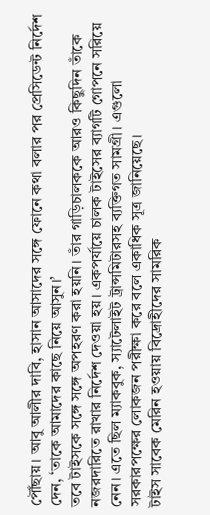পৌঁছায়। আবু আলীর দাবি, হাসান আসাদের সঙ্গে ফোনে কথা বলার পর প্রেসিডেন্ট নির্দেশ দেন, ‘তাকে আমাদের কাছে নিয়ে আসুন।’
তবে টাইসকে সঙ্গে সঙ্গে অপহরণ করা হয়নি। তাঁর গাড়িচালককে আরও কিছুদিন তাঁকে নজরদারিতে রাখার নির্দেশ দেওয়া হয়। একপর্যায়ে চালক টাইসের ব্যাগটি গোপনে সরিয়ে নেন। এতে ছিল ম্যাকবুক, স্যাটেলাইট ট্রান্সমিটারসহ ব্যক্তিগত সামগ্রী। এগুলো সরকারপক্ষের লোকজন পরীক্ষা করে বলে একাধিক সূত্র জানিয়েছে।
টাইস সাবেক মেরিন হওয়ায় বিদ্রোহীদের সামরিক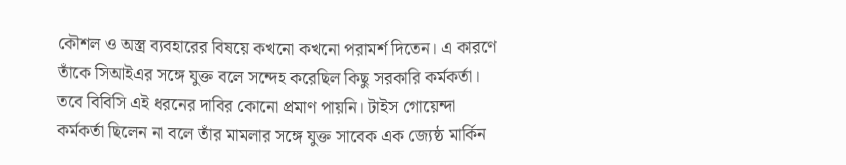কৌশল ও অস্ত্র ব্যবহারের বিষয়ে কখনো কখনো পরামর্শ দিতেন। এ কারণে তাঁকে সিআইএর সঙ্গে যুক্ত বলে সন্দেহ করেছিল কিছু সরকারি কর্মকর্তা। তবে বিবিসি এই ধরনের দাবির কোনো প্রমাণ পায়নি। টাইস গোয়েন্দা কর্মকর্তা ছিলেন না বলে তাঁর মামলার সঙ্গে যুক্ত সাবেক এক জ্যেষ্ঠ মার্কিন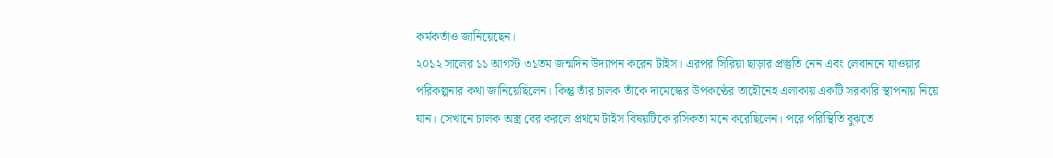কর্মকর্তাও জানিয়েছেন।
২০১২ সালের ১১ আগস্ট ৩১তম জন্মদিন উদ্যাপন করেন টাইস। এরপর সিরিয়া ছাড়ার প্রস্তুতি নেন এবং লেবাননে যাওয়ার পরিকল্পনার কথা জানিয়েছিলেন। কিন্তু তাঁর চালক তাঁকে দামেস্কের উপকণ্ঠের তাহৌনেহ এলাকায় একটি সরকারি স্থাপনায় নিয়ে যান। সেখানে চালক অস্ত্র বের করলে প্রথমে টাইস বিষয়টিকে রসিকতা মনে করেছিলেন। পরে পরিস্থিতি বুঝতে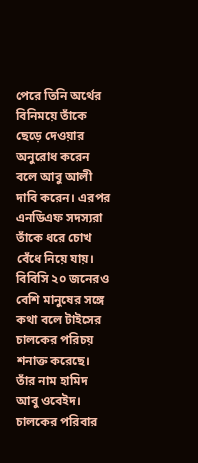পেরে তিনি অর্থের বিনিময়ে তাঁকে ছেড়ে দেওয়ার অনুরোধ করেন বলে আবু আলী দাবি করেন। এরপর এনডিএফ সদস্যরা তাঁকে ধরে চোখ বেঁধে নিয়ে যায়।
বিবিসি ২০ জনেরও বেশি মানুষের সঙ্গে কথা বলে টাইসের চালকের পরিচয় শনাক্ত করেছে। তাঁর নাম হামিদ আবু ওবেইদ। চালকের পরিবার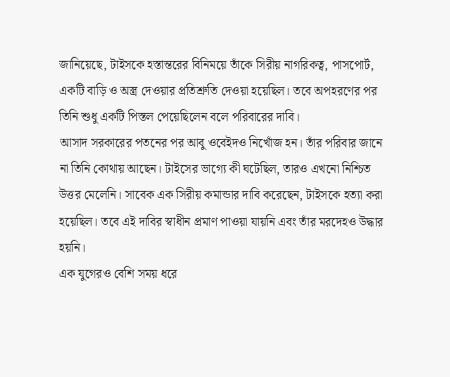জানিয়েছে, টাইসকে হস্তান্তরের বিনিময়ে তাঁকে সিরীয় নাগরিকত্ব, পাসপোর্ট, একটি বাড়ি ও অস্ত্র দেওয়ার প্রতিশ্রুতি দেওয়া হয়েছিল। তবে অপহরণের পর তিনি শুধু একটি পিস্তল পেয়েছিলেন বলে পরিবারের দাবি।
আসাদ সরকারের পতনের পর আবু ওবেইদও নিখোঁজ হন। তাঁর পরিবার জানে না তিনি কোথায় আছেন। টাইসের ভাগ্যে কী ঘটেছিল, তারও এখনো নিশ্চিত উত্তর মেলেনি। সাবেক এক সিরীয় কমান্ডার দাবি করেছেন, টাইসকে হত্যা করা হয়েছিল। তবে এই দাবির স্বাধীন প্রমাণ পাওয়া যায়নি এবং তাঁর মরদেহও উদ্ধার হয়নি।
এক যুগেরও বেশি সময় ধরে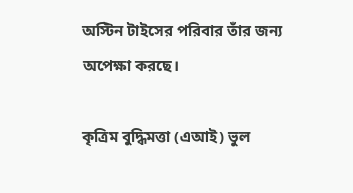অস্টিন টাইসের পরিবার তাঁর জন্য অপেক্ষা করছে।

কৃত্রিম বুদ্ধিমত্তা (এআই) ভুল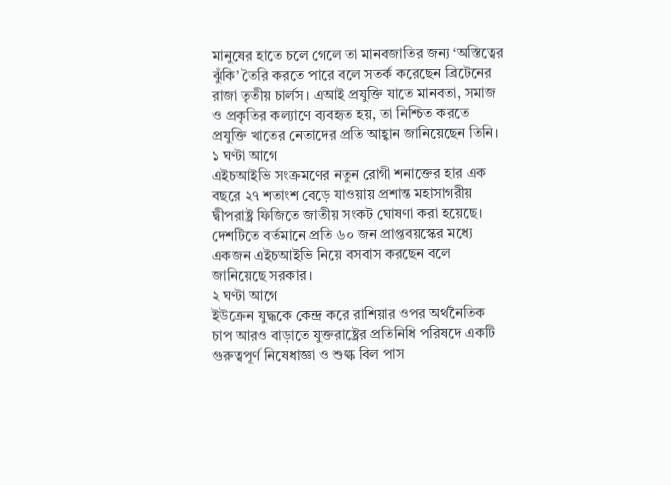মানুষের হাতে চলে গেলে তা মানবজাতির জন্য ‘অস্তিত্বের ঝুঁকি’ তৈরি করতে পারে বলে সতর্ক করেছেন ব্রিটেনের রাজা তৃতীয় চার্লস। এআই প্রযুক্তি যাতে মানবতা, সমাজ ও প্রকৃতির কল্যাণে ব্যবহৃত হয়, তা নিশ্চিত করতে প্রযুক্তি খাতের নেতাদের প্রতি আহ্বান জানিয়েছেন তিনি।
১ ঘণ্টা আগে
এইচআইভি সংক্রমণের নতুন রোগী শনাক্তের হার এক বছরে ২৭ শতাংশ বেড়ে যাওয়ায় প্রশান্ত মহাসাগরীয় দ্বীপরাষ্ট্র ফিজিতে জাতীয় সংকট ঘোষণা করা হয়েছে। দেশটিতে বর্তমানে প্রতি ৬০ জন প্রাপ্তবয়স্কের মধ্যে একজন এইচআইভি নিয়ে বসবাস করছেন বলে জানিয়েছে সরকার।
২ ঘণ্টা আগে
ইউক্রেন যুদ্ধকে কেন্দ্র করে রাশিয়ার ওপর অর্থনৈতিক চাপ আরও বাড়াতে যুক্তরাষ্ট্রের প্রতিনিধি পরিষদে একটি গুরুত্বপূর্ণ নিষেধাজ্ঞা ও শুল্ক বিল পাস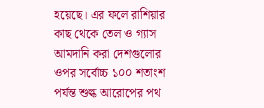হয়েছে। এর ফলে রাশিয়ার কাছ থেকে তেল ও গ্যাস আমদানি করা দেশগুলোর ওপর সর্বোচ্চ ১০০ শতাংশ পর্যন্ত শুল্ক আরোপের পথ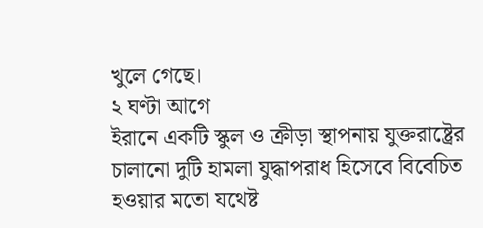খুলে গেছে।
২ ঘণ্টা আগে
ইরানে একটি স্কুল ও ক্রীড়া স্থাপনায় যুক্তরাষ্ট্রের চালানো দুটি হামলা যুদ্ধাপরাধ হিসেবে বিবেচিত হওয়ার মতো যথেষ্ট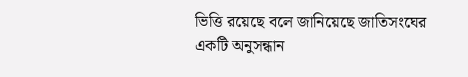ভিত্তি রয়েছে বলে জানিয়েছে জাতিসংঘের একটি অনুসন্ধান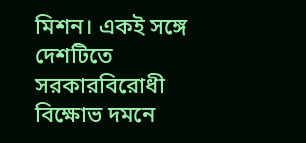মিশন। একই সঙ্গে দেশটিতে সরকারবিরোধী বিক্ষোভ দমনে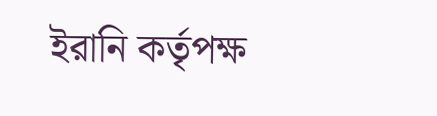ইরানি কর্তৃপক্ষ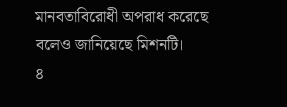মানবতাবিরোধী অপরাধ করেছে বলেও জানিয়েছে মিশনটি।
৪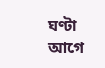ঘণ্টা আগে